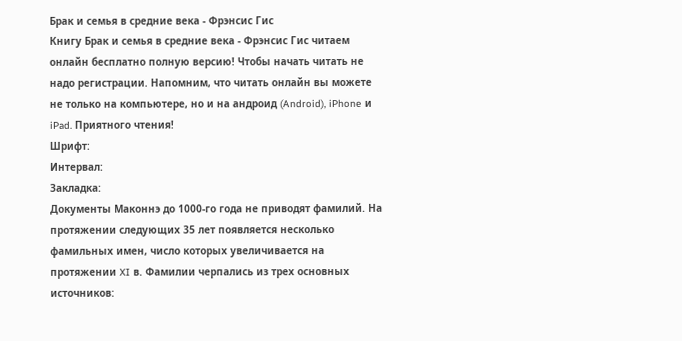Брак и семья в средние века - Фрэнсис Гис
Книгу Брак и семья в средние века - Фрэнсис Гис читаем онлайн бесплатно полную версию! Чтобы начать читать не надо регистрации. Напомним, что читать онлайн вы можете не только на компьютере, но и на андроид (Android), iPhone и iPad. Приятного чтения!
Шрифт:
Интервал:
Закладка:
Документы Маконнэ до 1000-го года не приводят фамилий. На протяжении следующих 35 лет появляется несколько фамильных имен, число которых увеличивается на протяжении XI в. Фамилии черпались из трех основных источников: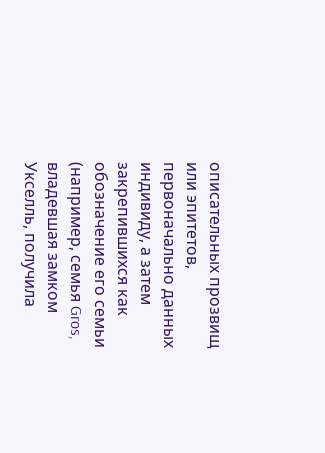описательных прозвищ или эпитетов, первоначально данных индивиду, а затем закрепившихся как обозначение его семьи (например, семья Gros, владевшая замком Укселль, получила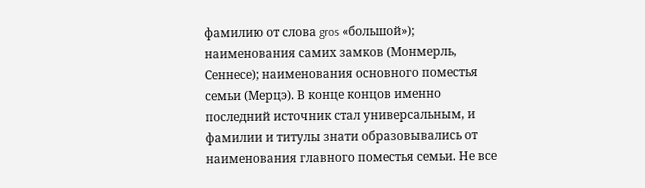фамилию от слова gros «большой»); наименования самих замков (Монмерль, Сеннесе); наименования основного поместья семьи (Мерцэ). В конце концов именно последний источник стал универсальным, и фамилии и титулы знати образовывались от наименования главного поместья семьи. Не все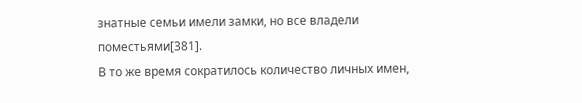знатные семьи имели замки, но все владели поместьями[381].
В то же время сократилось количество личных имен,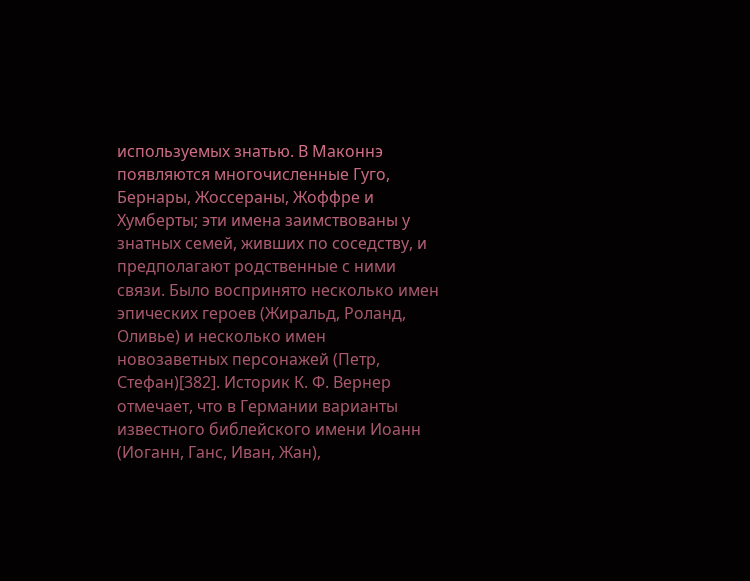используемых знатью. В Маконнэ появляются многочисленные Гуго, Бернары, Жоссераны, Жоффре и Хумберты; эти имена заимствованы у знатных семей, живших по соседству, и предполагают родственные с ними связи. Было воспринято несколько имен эпических героев (Жиральд, Роланд, Оливье) и несколько имен новозаветных персонажей (Петр, Стефан)[382]. Историк К. Ф. Вернер отмечает, что в Германии варианты известного библейского имени Иоанн (Иоганн, Ганс, Иван, Жан),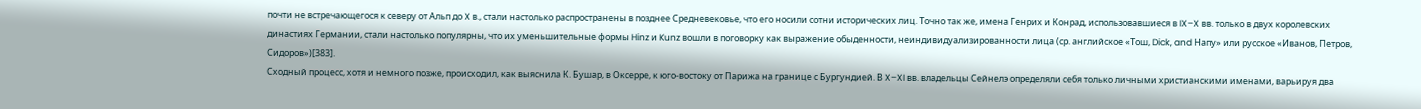почти не встречающегося к северу от Альп до X в., стали настолько распространены в позднее Средневековье, что его носили сотни исторических лиц. Точно так же, имена Генрих и Конрад, использовавшиеся в IX–X вв. только в двух королевских династиях Германии, стали настолько популярны, что их уменьшительные формы Hinz и Kunz вошли в поговорку как выражение обыденности, неиндивидуализированности лица (ср. английское «Тош, Dick, and Напу» или русское «Иванов, Петров, Сидоров»)[383].
Сходный процесс, хотя и немного позже, происходил, как выяснила К. Бушар, в Оксерре, к юго-востоку от Парижа на границе с Бургундией. В X–XI вв. владельцы Сейнелэ определяли себя только личными христианскими именами, варьируя два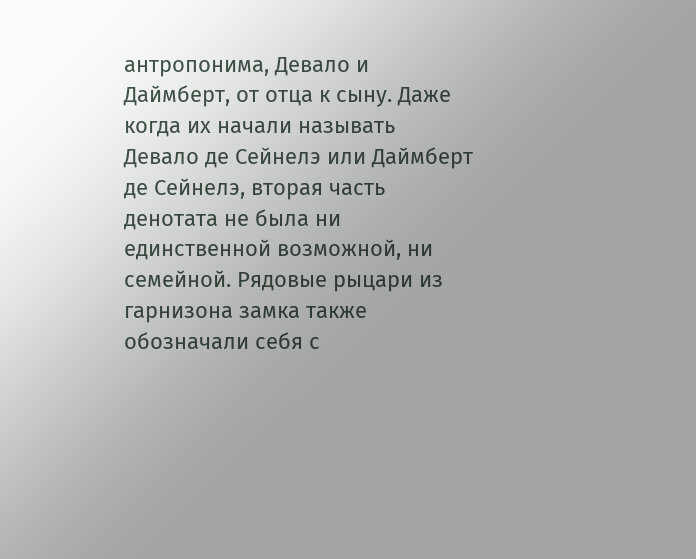антропонима, Девало и Даймберт, от отца к сыну. Даже когда их начали называть Девало де Сейнелэ или Даймберт де Сейнелэ, вторая часть денотата не была ни единственной возможной, ни семейной. Рядовые рыцари из гарнизона замка также обозначали себя с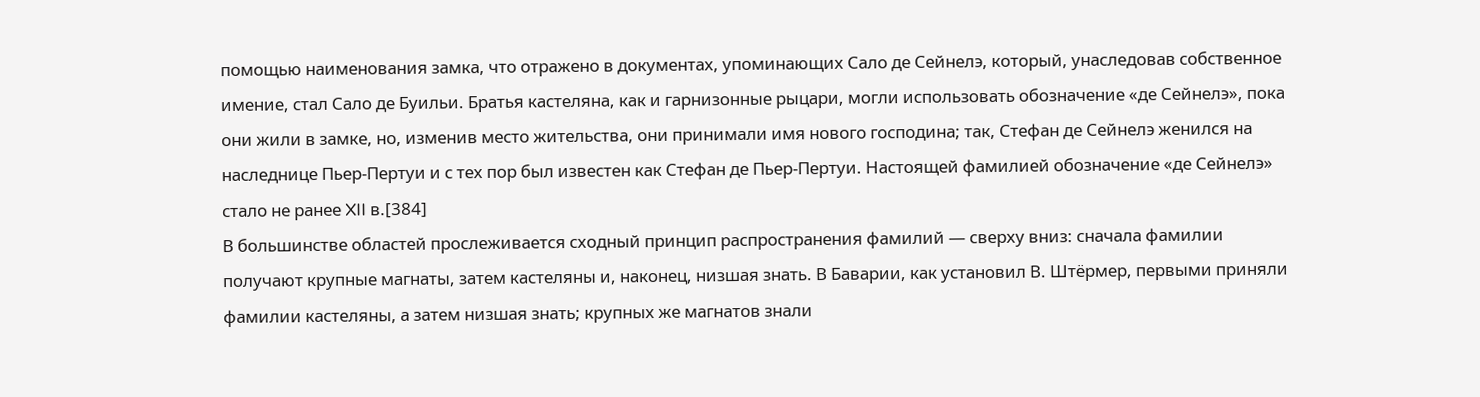помощью наименования замка, что отражено в документах, упоминающих Сало де Сейнелэ, который, унаследовав собственное имение, стал Сало де Буильи. Братья кастеляна, как и гарнизонные рыцари, могли использовать обозначение «де Сейнелэ», пока они жили в замке, но, изменив место жительства, они принимали имя нового господина; так, Стефан де Сейнелэ женился на наследнице Пьер-Пертуи и с тех пор был известен как Стефан де Пьер-Пертуи. Настоящей фамилией обозначение «де Сейнелэ» стало не ранее XII в.[384]
В большинстве областей прослеживается сходный принцип распространения фамилий — сверху вниз: сначала фамилии получают крупные магнаты, затем кастеляны и, наконец, низшая знать. В Баварии, как установил В. Штёрмер, первыми приняли фамилии кастеляны, а затем низшая знать; крупных же магнатов знали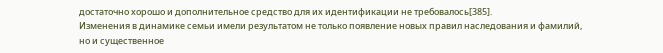достаточно хорошо и дополнительное средство для их идентификации не требовалось[385].
Изменения в динамике семьи имели результатом не только появление новых правил наследования и фамилий, но и существенное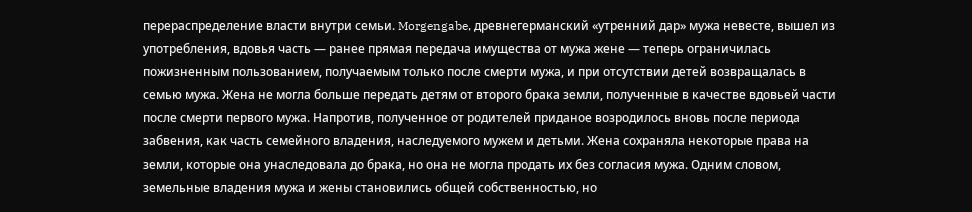перераспределение власти внутри семьи. Morgengabe, древнегерманский «утренний дар» мужа невесте, вышел из употребления, вдовья часть — ранее прямая передача имущества от мужа жене — теперь ограничилась пожизненным пользованием, получаемым только после смерти мужа, и при отсутствии детей возвращалась в семью мужа. Жена не могла больше передать детям от второго брака земли, полученные в качестве вдовьей части после смерти первого мужа. Напротив, полученное от родителей приданое возродилось вновь после периода забвения, как часть семейного владения, наследуемого мужем и детьми. Жена сохраняла некоторые права на земли, которые она унаследовала до брака, но она не могла продать их без согласия мужа. Одним словом, земельные владения мужа и жены становились общей собственностью, но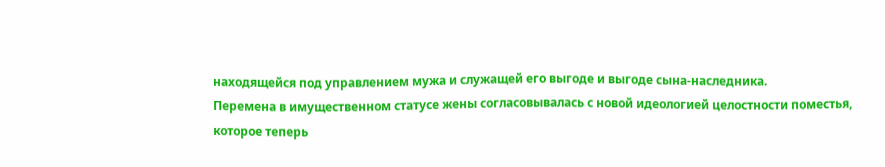находящейся под управлением мужа и служащей его выгоде и выгоде сына-наследника.
Перемена в имущественном статусе жены согласовывалась с новой идеологией целостности поместья, которое теперь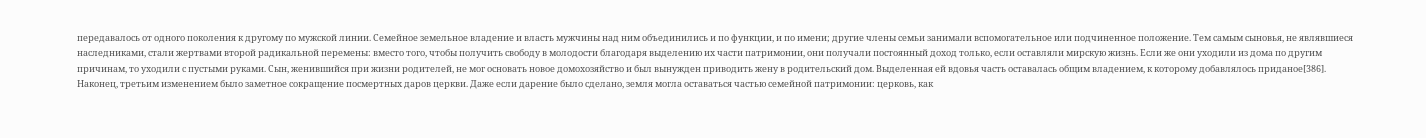передавалось от одного поколения к другому по мужской линии. Семейное земельное владение и власть мужчины над ним объединились и по функции, и по имени; другие члены семьи занимали вспомогательное или подчиненное положение. Тем самым сыновья, не являвшиеся наследниками, стали жертвами второй радикальной перемены: вместо того, чтобы получить свободу в молодости благодаря выделению их части патримонии, они получали постоянный доход только, если оставляли мирскую жизнь. Если же они уходили из дома по другим причинам, то уходили с пустыми руками. Сын, женившийся при жизни родителей, не мог основать новое домохозяйство и был вынужден приводить жену в родительский дом. Выделенная ей вдовья часть оставалась общим владением, к которому добавлялось приданое[386].
Наконец, третьим изменением было заметное сокращение посмертных даров церкви. Даже если дарение было сделано, земля могла оставаться частью семейной патримонии: церковь, как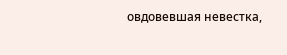овдовевшая невестка,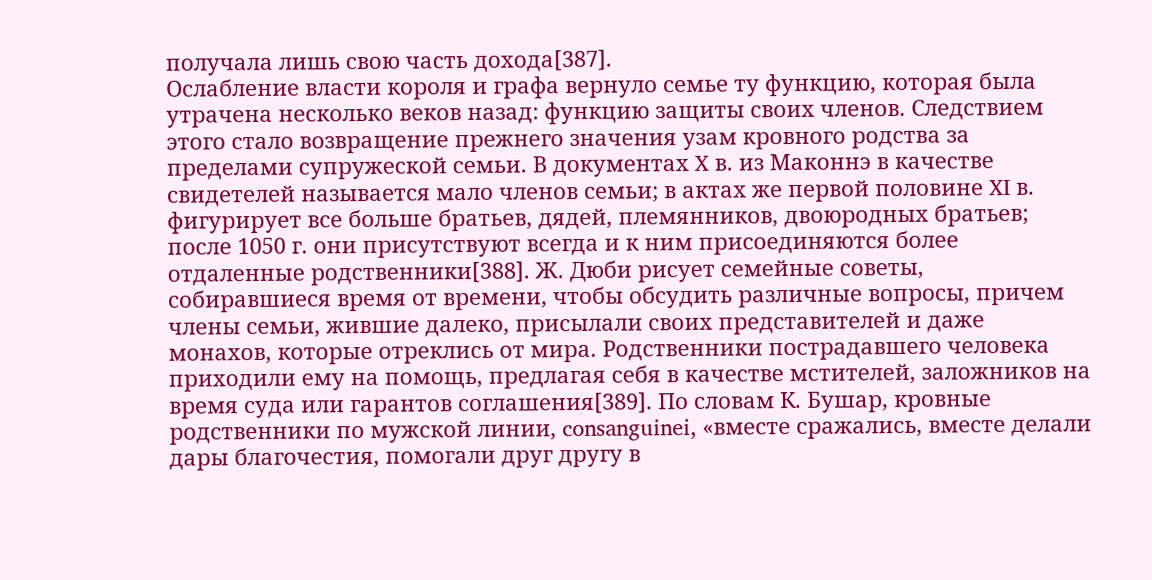получала лишь свою часть дохода[387].
Ослабление власти короля и графа вернуло семье ту функцию, которая была утрачена несколько веков назад: функцию защиты своих членов. Следствием этого стало возвращение прежнего значения узам кровного родства за пределами супружеской семьи. В документах X в. из Маконнэ в качестве свидетелей называется мало членов семьи; в актах же первой половине XI в. фигурирует все больше братьев, дядей, племянников, двоюродных братьев; после 1050 г. они присутствуют всегда и к ним присоединяются более отдаленные родственники[388]. Ж. Дюби рисует семейные советы, собиравшиеся время от времени, чтобы обсудить различные вопросы, причем члены семьи, жившие далеко, присылали своих представителей и даже монахов, которые отреклись от мира. Родственники пострадавшего человека приходили ему на помощь, предлагая себя в качестве мстителей, заложников на время суда или гарантов соглашения[389]. По словам К. Бушар, кровные родственники по мужской линии, consanguinei, «вместе сражались, вместе делали дары благочестия, помогали друг другу в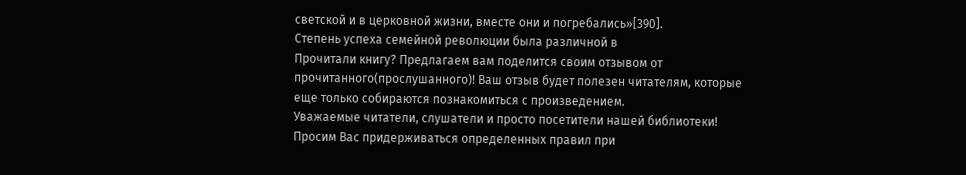светской и в церковной жизни, вместе они и погребались»[390].
Степень успеха семейной революции была различной в
Прочитали книгу? Предлагаем вам поделится своим отзывом от прочитанного(прослушанного)! Ваш отзыв будет полезен читателям, которые еще только собираются познакомиться с произведением.
Уважаемые читатели, слушатели и просто посетители нашей библиотеки! Просим Вас придерживаться определенных правил при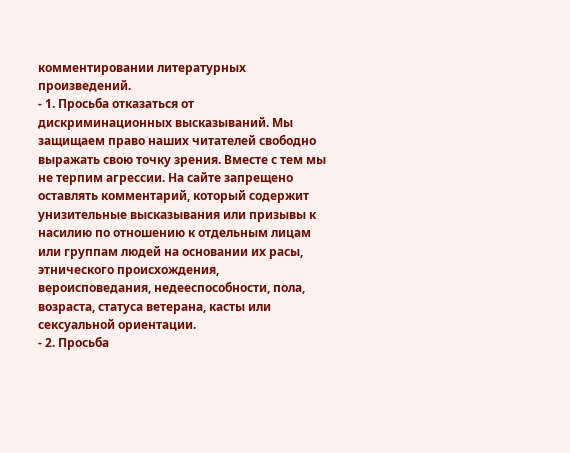комментировании литературных произведений.
- 1. Просьба отказаться от дискриминационных высказываний. Мы защищаем право наших читателей свободно выражать свою точку зрения. Вместе с тем мы не терпим агрессии. На сайте запрещено оставлять комментарий, который содержит унизительные высказывания или призывы к насилию по отношению к отдельным лицам или группам людей на основании их расы, этнического происхождения, вероисповедания, недееспособности, пола, возраста, статуса ветерана, касты или сексуальной ориентации.
- 2. Просьба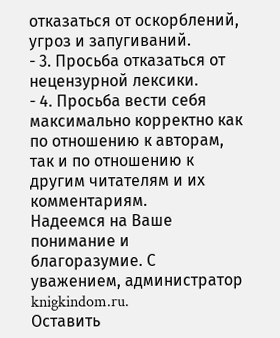отказаться от оскорблений, угроз и запугиваний.
- 3. Просьба отказаться от нецензурной лексики.
- 4. Просьба вести себя максимально корректно как по отношению к авторам, так и по отношению к другим читателям и их комментариям.
Надеемся на Ваше понимание и благоразумие. С уважением, администратор knigkindom.ru.
Оставить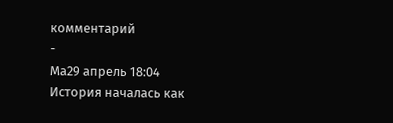комментарий
-
Ма29 апрель 18:04
История началась как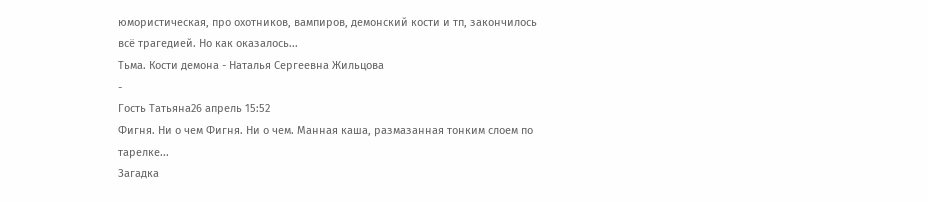юмористическая, про охотников, вампиров, демонский кости и тп, закончилось всё трагедией. Но как оказалось...
Тьма. Кости демона - Наталья Сергеевна Жильцова
-
Гость Татьяна26 апрель 15:52
Фигня. Ни о чем Фигня. Ни о чем. Манная каша, размазанная тонким слоем по тарелке...
Загадка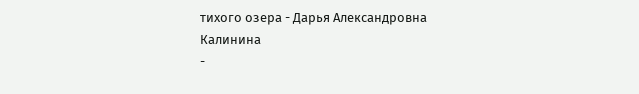тихого озера - Дарья Александровна Калинина
-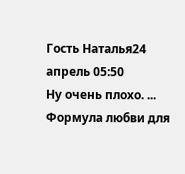Гость Наталья24 апрель 05:50
Ну очень плохо. ...
Формула любви для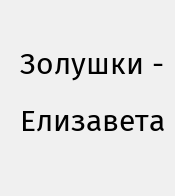Золушки - Елизавета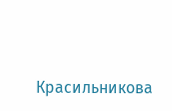Красильникова